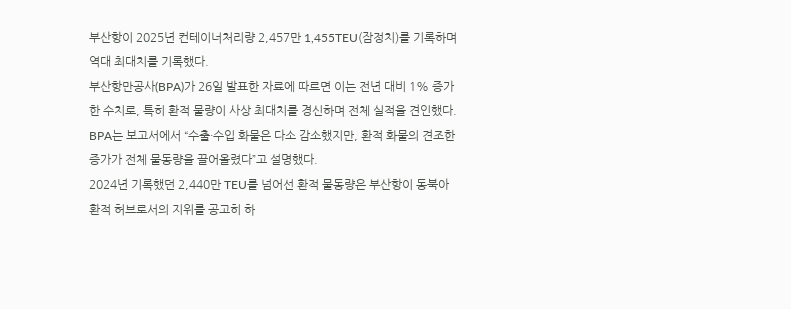부산항이 2025년 컨테이너처리량 2,457만 1,455TEU(잠정치)를 기록하며 역대 최대치를 기록했다.
부산항만공사(BPA)가 26일 발표한 자료에 따르면 이는 전년 대비 1% 증가한 수치로, 특히 환적 물량이 사상 최대치를 경신하며 전체 실적을 견인했다.
BPA는 보고서에서 “수출·수입 화물은 다소 감소했지만, 환적 화물의 견조한 증가가 전체 물동량을 끌어올렸다”고 설명했다.
2024년 기록했던 2,440만 TEU를 넘어선 환적 물동량은 부산항이 동북아 환적 허브로서의 지위를 공고히 하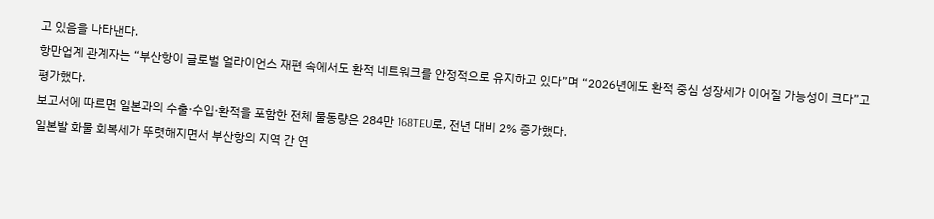고 있음을 나타낸다.
항만업계 관계자는 “부산항이 글로벌 얼라이언스 재편 속에서도 환적 네트워크를 안정적으로 유지하고 있다”며 “2026년에도 환적 중심 성장세가 이어질 가능성이 크다”고 평가했다.
보고서에 따르면 일본과의 수출·수입·환적을 포함한 전체 물동량은 284만 168TEU로, 전년 대비 2% 증가했다.
일본발 화물 회복세가 뚜렷해지면서 부산항의 지역 간 연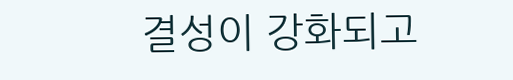결성이 강화되고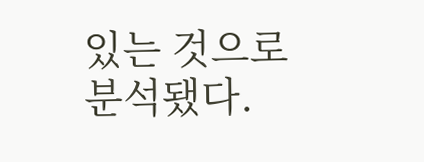있는 것으로 분석됐다.